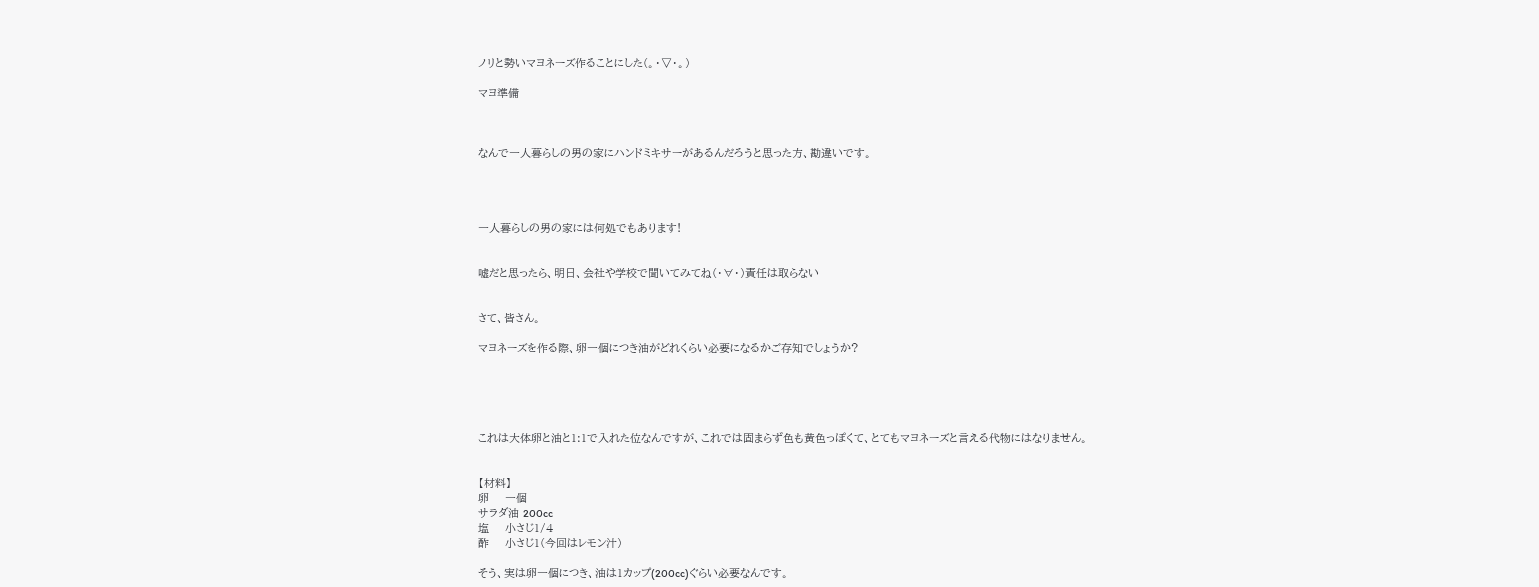ノリと勢いマヨネーズ作ることにした(。・▽・。)

マヨ準備



なんで一人暮らしの男の家にハンドミキサーがあるんだろうと思った方、勘違いです。




一人暮らしの男の家には何処でもあります!


嘘だと思ったら、明日、会社や学校で聞いてみてね(・∀・)責任は取らない


さて、皆さん。

マヨネーズを作る際、卵一個につき油がどれくらい必要になるかご存知でしょうか?





これは大体卵と油と1:1で入れた位なんですが、これでは固まらず色も黄色っぽくて、とてもマヨネーズと言える代物にはなりません。


【材料】
卵    一個
サラダ油 200cc
塩    小さじ1/4
酢    小さじ1(今回はレモン汁)

そう、実は卵一個につき、油は1カップ(200cc)ぐらい必要なんです。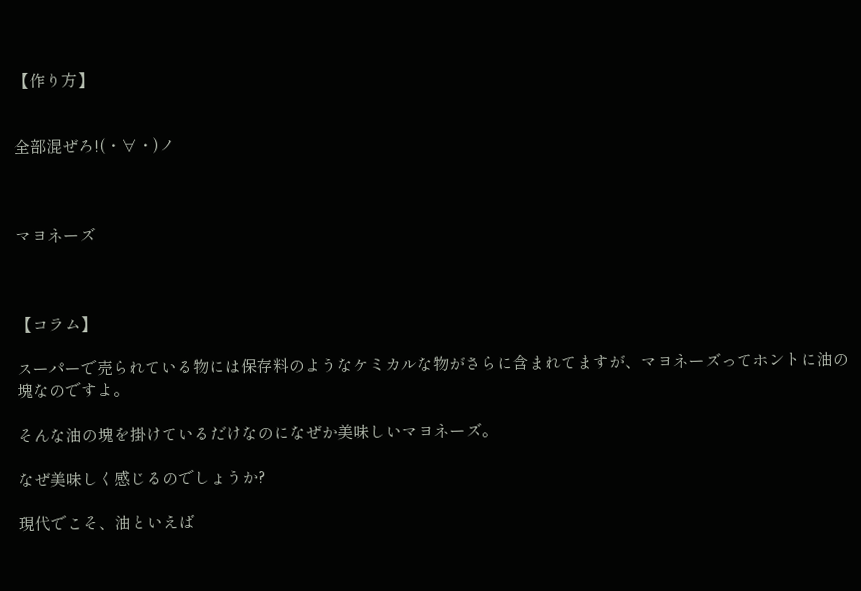【作り方】


全部混ぜろ!(・∀・)ノ



マヨネーズ



【コラム】

スーパーで売られている物には保存料のようなケミカルな物がさらに含まれてますが、マヨネーズってホントに油の塊なのですよ。

そんな油の塊を掛けているだけなのになぜか美味しいマヨネーズ。

なぜ美味しく感じるのでしょうか?

現代でこそ、油といえば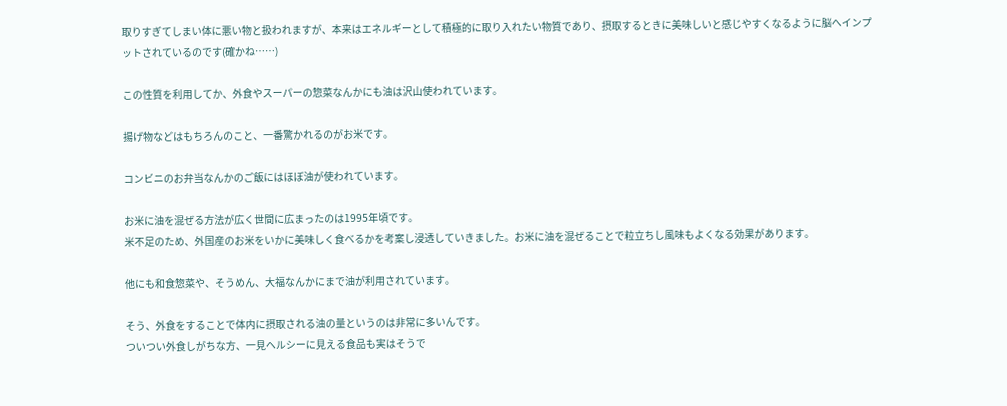取りすぎてしまい体に悪い物と扱われますが、本来はエネルギーとして積極的に取り入れたい物質であり、摂取するときに美味しいと感じやすくなるように脳へインプットされているのです(確かね……)

この性質を利用してか、外食やスーパーの惣菜なんかにも油は沢山使われています。

揚げ物などはもちろんのこと、一番驚かれるのがお米です。

コンビニのお弁当なんかのご飯にはほぼ油が使われています。

お米に油を混ぜる方法が広く世間に広まったのは1995年頃です。
米不足のため、外国産のお米をいかに美味しく食べるかを考案し浸透していきました。お米に油を混ぜることで粒立ちし風味もよくなる効果があります。

他にも和食惣菜や、そうめん、大福なんかにまで油が利用されています。

そう、外食をすることで体内に摂取される油の量というのは非常に多いんです。
ついつい外食しがちな方、一見ヘルシーに見える食品も実はそうで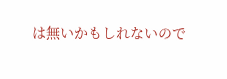は無いかもしれないので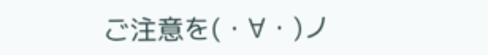ご注意を(・∀・)ノ